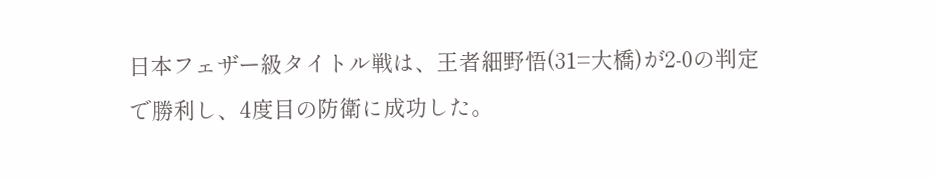日本フェザー級タイトル戦は、王者細野悟(31=大橋)が2-0の判定で勝利し、4度目の防衛に成功した。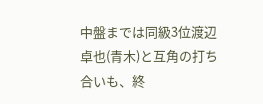中盤までは同級3位渡辺卓也(青木)と互角の打ち合いも、終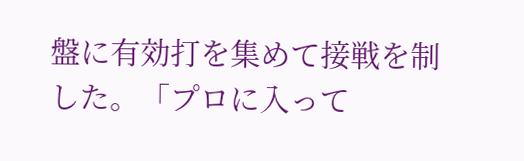盤に有効打を集めて接戦を制した。「プロに入って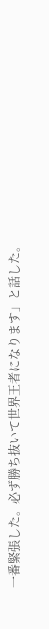一番緊張した。必ず勝ち抜いて世界王者になります」と話した。